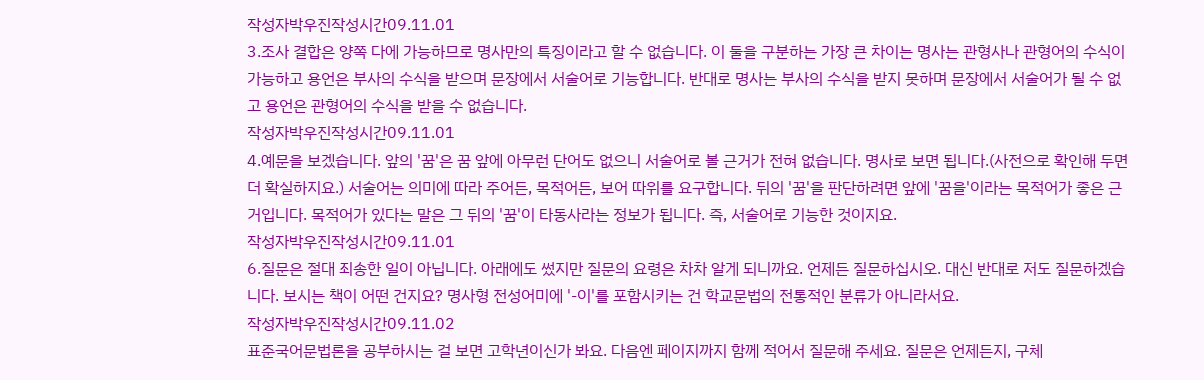작성자박우진작성시간09.11.01
3.조사 결합은 양쪽 다에 가능하므로 명사만의 특징이라고 할 수 없습니다. 이 둘을 구분하는 가장 큰 차이는 명사는 관형사나 관형어의 수식이 가능하고 용언은 부사의 수식을 받으며 문장에서 서술어로 기능합니다. 반대로 명사는 부사의 수식을 받지 못하며 문장에서 서술어가 될 수 없고 용언은 관형어의 수식을 받을 수 없습니다.
작성자박우진작성시간09.11.01
4.예문을 보겠습니다. 앞의 '꿈'은 꿈 앞에 아무런 단어도 없으니 서술어로 볼 근거가 전혀 없습니다. 명사로 보면 됩니다.(사전으로 확인해 두면 더 확실하지요.) 서술어는 의미에 따라 주어든, 목적어든, 보어 따위를 요구합니다. 뒤의 '꿈'을 판단하려면 앞에 '꿈을'이라는 목적어가 좋은 근거입니다. 목적어가 있다는 말은 그 뒤의 '꿈'이 타동사라는 정보가 됩니다. 즉, 서술어로 기능한 것이지요.
작성자박우진작성시간09.11.01
6.질문은 절대 죄송한 일이 아닙니다. 아래에도 썼지만 질문의 요령은 차차 알게 되니까요. 언제든 질문하십시오. 대신 반대로 저도 질문하겠습니다. 보시는 책이 어떤 건지요? 명사형 전성어미에 '-이'를 포함시키는 건 학교문법의 전통적인 분류가 아니라서요.
작성자박우진작성시간09.11.02
표준국어문법론을 공부하시는 걸 보면 고학년이신가 봐요. 다음엔 페이지까지 함께 적어서 질문해 주세요. 질문은 언제든지, 구체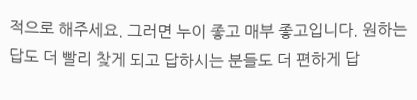적으로 해주세요. 그러면 누이 좋고 매부 좋고입니다. 원하는 답도 더 빨리 찾게 되고 답하시는 분들도 더 편하게 답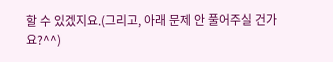할 수 있겠지요.(그리고, 아래 문제 안 풀어주실 건가요?^^)